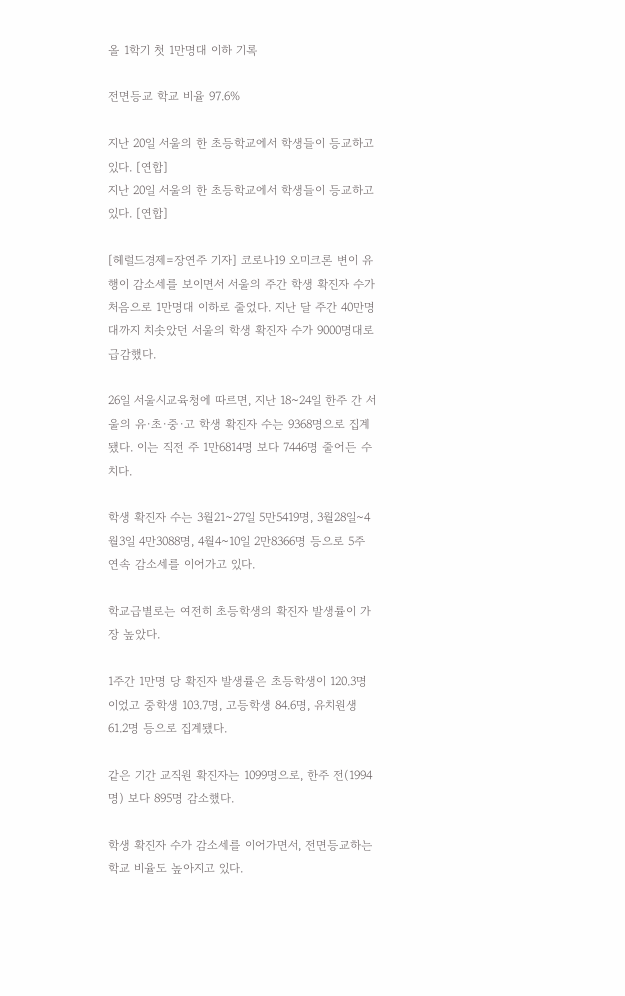올 1학기 첫 1만명대 이하 기록

전면등교 학교 비율 97.6%

지난 20일 서울의 한 초등학교에서 학생들이 등교하고 있다. [연합]
지난 20일 서울의 한 초등학교에서 학생들이 등교하고 있다. [연합]

[헤럴드경제=장연주 기자] 코로나19 오미크론 변이 유행이 감소세를 보이면서 서울의 주간 학생 확진자 수가 처음으로 1만명대 이하로 줄었다. 지난 달 주간 40만명 대까지 치솟았던 서울의 학생 확진자 수가 9000명대로 급감했다.

26일 서울시교육청에 따르면, 지난 18~24일 한주 간 서울의 유·초·중·고 학생 확진자 수는 9368명으로 집계됐다. 이는 직전 주 1만6814명 보다 7446명 줄어든 수치다.

학생 확진자 수는 3월21~27일 5만5419명, 3월28일~4월3일 4만3088명, 4월4~10일 2만8366명 등으로 5주 연속 감소세를 이어가고 있다.

학교급별로는 여전히 초등학생의 확진자 발생률이 가장 높았다.

1주간 1만명 당 확진자 발생률은 초등학생이 120.3명이었고 중학생 103.7명, 고등학생 84.6명, 유치원생 61.2명 등으로 집계됐다.

같은 기간 교직원 확진자는 1099명으로, 한주 전(1994명) 보다 895명 감소했다.

학생 확진자 수가 감소세를 이어가면서, 전면등교하는 학교 비율도 높아지고 있다.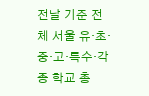전날 기준 전체 서울 유·초·중·고·특수·각종 학교 총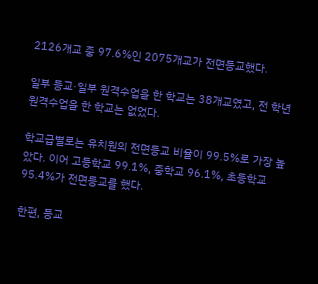2126개교 중 97.6%인 2075개교가 전면등교했다.

일부 등교·일부 원격수업을 한 학교는 38개교였고, 전 학년 원격수업을 한 학교는 없었다.

학교급별로는 유치원의 전면등교 비율이 99.5%로 가장 높았다. 이어 고등학교 99.1%, 중학교 96.1%, 초등학교 95.4%가 전면등교를 했다.

한편, 등교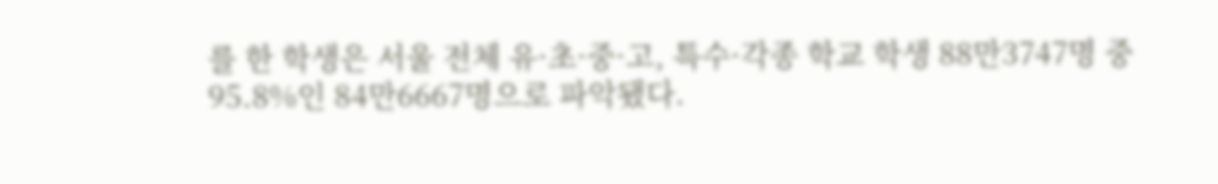를 한 학생은 서울 전체 유·초·중·고, 특수·각종 학교 학생 88만3747명 중 95.8%인 84만6667명으로 파악됐다.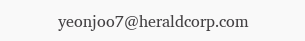yeonjoo7@heraldcorp.com